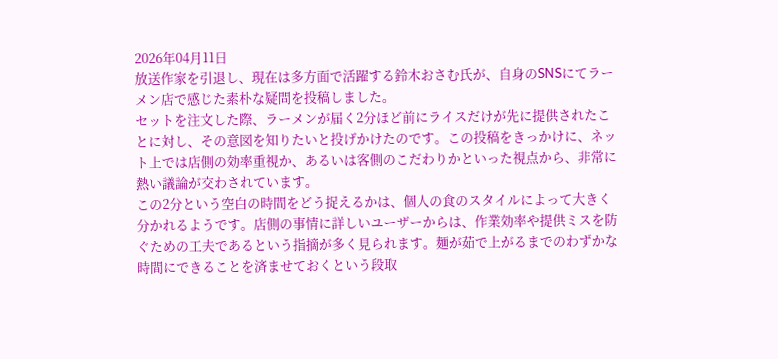2026年04月11日
放送作家を引退し、現在は多方面で活躍する鈴木おさむ氏が、自身のSNSにてラーメン店で感じた素朴な疑問を投稿しました。
セットを注文した際、ラーメンが届く2分ほど前にライスだけが先に提供されたことに対し、その意図を知りたいと投げかけたのです。この投稿をきっかけに、ネット上では店側の効率重視か、あるいは客側のこだわりかといった視点から、非常に熱い議論が交わされています。
この2分という空白の時間をどう捉えるかは、個人の食のスタイルによって大きく分かれるようです。店側の事情に詳しいユーザーからは、作業効率や提供ミスを防ぐための工夫であるという指摘が多く見られます。麺が茹で上がるまでのわずかな時間にできることを済ませておくという段取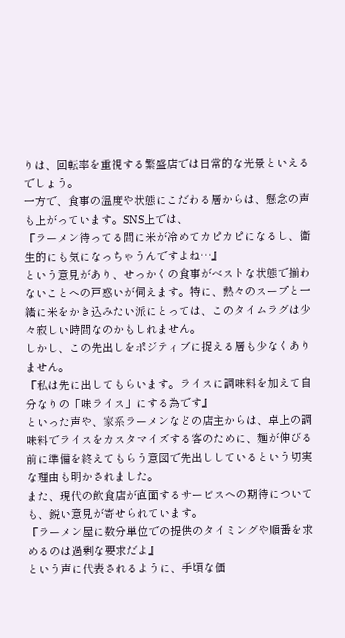りは、回転率を重視する繁盛店では日常的な光景といえるでしょう。
一方で、食事の温度や状態にこだわる層からは、懸念の声も上がっています。SNS上では、
『ラーメン待ってる間に米が冷めてカピカピになるし、衛生的にも気になっちゃうんですよね…』
という意見があり、せっかくの食事がベストな状態で揃わないことへの戸惑いが伺えます。特に、熱々のスープと一緒に米をかき込みたい派にとっては、このタイムラグは少々寂しい時間なのかもしれません。
しかし、この先出しをポジティブに捉える層も少なくありません。
『私は先に出してもらいます。ライスに調味料を加えて自分なりの「味ライス」にする為です』
といった声や、家系ラーメンなどの店主からは、卓上の調味料でライスをカスタマイズする客のために、麺が伸びる前に準備を終えてもらう意図で先出ししているという切実な理由も明かされました。
また、現代の飲食店が直面するサービスへの期待についても、鋭い意見が寄せられています。
『ラーメン屋に数分単位での提供のタイミングや順番を求めるのは過剰な要求だよ』
という声に代表されるように、手頃な価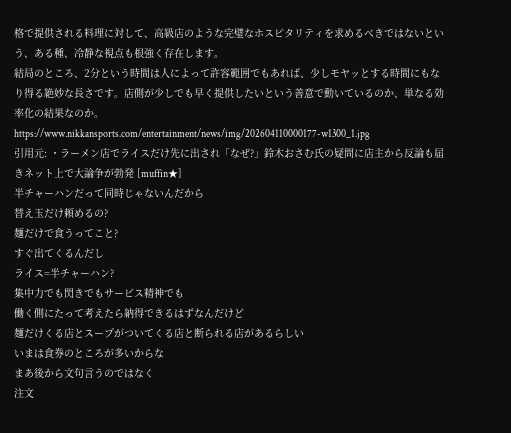格で提供される料理に対して、高級店のような完璧なホスピタリティを求めるべきではないという、ある種、冷静な視点も根強く存在します。
結局のところ、2分という時間は人によって許容範囲でもあれば、少しモヤッとする時間にもなり得る絶妙な長さです。店側が少しでも早く提供したいという善意で動いているのか、単なる効率化の結果なのか。
https://www.nikkansports.com/entertainment/news/img/202604110000177-w1300_1.jpg
引用元: ・ラーメン店でライスだけ先に出され「なぜ?」鈴木おさむ氏の疑問に店主から反論も届きネット上で大論争が勃発 [muffin★]
半チャーハンだって同時じゃないんだから
替え玉だけ頼めるの?
麺だけで食うってこと?
すぐ出てくるんだし
ライス=半チャーハン?
集中力でも閃きでもサービス精神でも
働く側にたって考えたら納得できるはずなんだけど
麺だけくる店とスープがついてくる店と断られる店があるらしい
いまは食券のところが多いからな
まあ後から文句言うのではなく
注文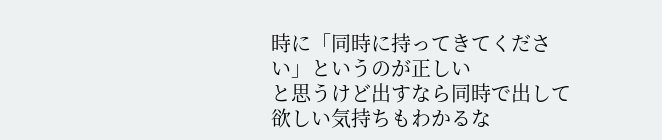時に「同時に持ってきてください」というのが正しい
と思うけど出すなら同時で出して欲しい気持ちもわかるな